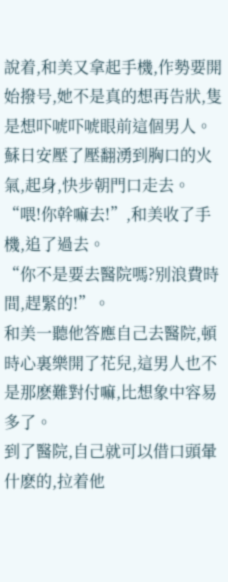說着,和美又拿起手機,作勢要開始撥号,她不是真的想再告狀,隻是想吓唬吓唬眼前這個男人。
蘇日安壓了壓翻湧到胸口的火氣,起身,快步朝門口走去。
“喂!你幹嘛去!”,和美收了手機,追了過去。
“你不是要去醫院嗎?别浪費時間,趕緊的!”。
和美一聽他答應自己去醫院,頓時心裏樂開了花兒,這男人也不是那麽難對付嘛,比想象中容易多了。
到了醫院,自己就可以借口頭暈什麽的,拉着他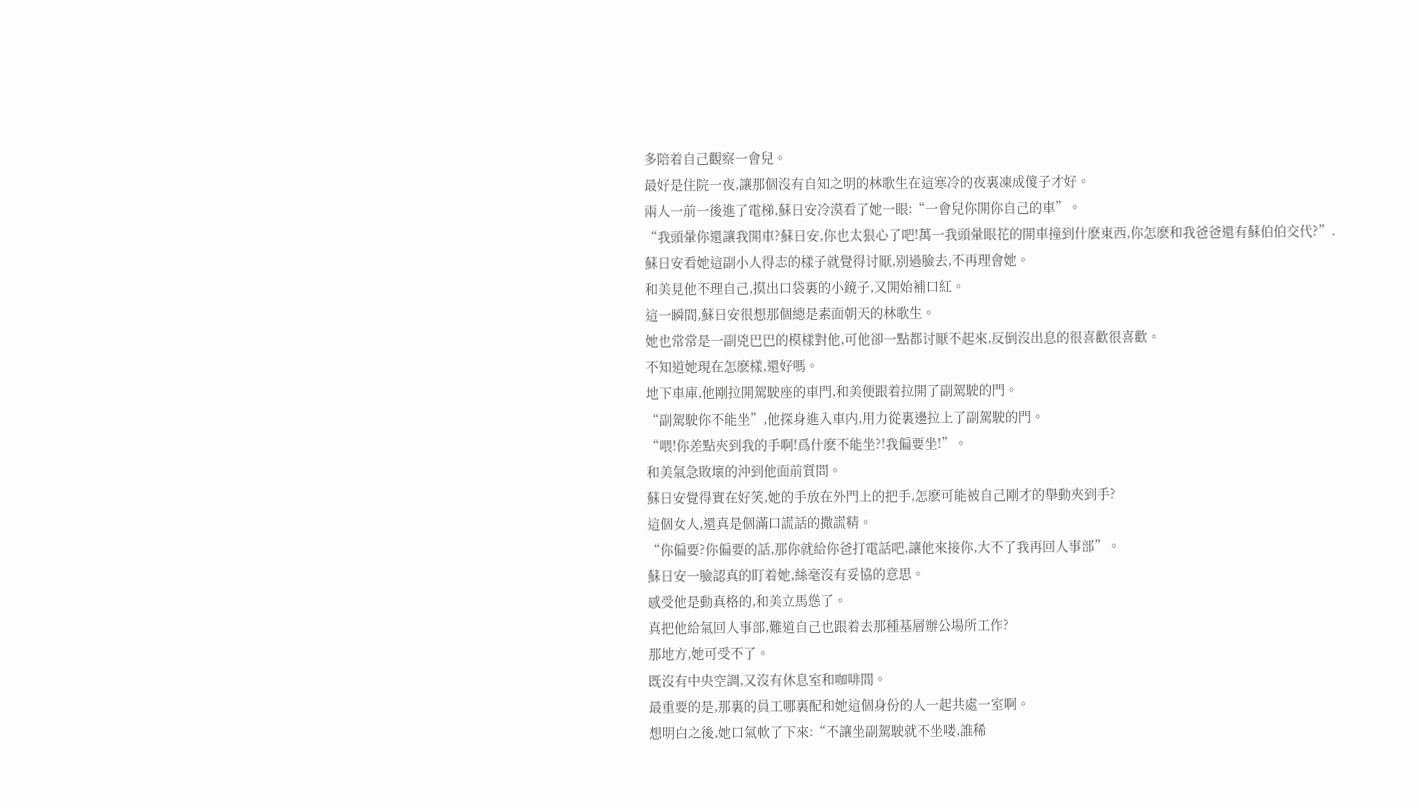多陪着自己觀察一會兒。
最好是住院一夜,讓那個沒有自知之明的林歌生在這寒冷的夜裏凍成傻子才好。
兩人一前一後進了電梯,蘇日安冷漠看了她一眼:“一會兒你開你自己的車”。
“我頭暈你還讓我開車?蘇日安,你也太狠心了吧!萬一我頭暈眼花的開車撞到什麽東西,你怎麽和我爸爸還有蘇伯伯交代?”.
蘇日安看她這副小人得志的樣子就覺得讨厭,别過臉去,不再理會她。
和美見他不理自己,摸出口袋裏的小鏡子,又開始補口紅。
這一瞬間,蘇日安很想那個總是素面朝天的林歌生。
她也常常是一副兇巴巴的模樣對他,可他卻一點都讨厭不起來,反倒沒出息的很喜歡很喜歡。
不知道她現在怎麽樣,還好嗎。
地下車庫,他剛拉開駕駛座的車門,和美便跟着拉開了副駕駛的門。
“副駕駛你不能坐”,他探身進入車内,用力從裏邊拉上了副駕駛的門。
“喂!你差點夾到我的手啊!爲什麽不能坐?!我偏要坐!”。
和美氣急敗壞的沖到他面前質問。
蘇日安覺得實在好笑,她的手放在外門上的把手,怎麽可能被自己剛才的舉動夾到手?
這個女人,還真是個滿口謊話的撒謊精。
“你偏要?你偏要的話,那你就給你爸打電話吧,讓他來接你,大不了我再回人事部”。
蘇日安一臉認真的盯着她,絲毫沒有妥協的意思。
感受他是動真格的,和美立馬慫了。
真把他給氣回人事部,難道自己也跟着去那種基層辦公場所工作?
那地方,她可受不了。
既沒有中央空調,又沒有休息室和咖啡間。
最重要的是,那裏的員工哪裏配和她這個身份的人一起共處一室啊。
想明白之後,她口氣軟了下來:“不讓坐副駕駛就不坐喽,誰稀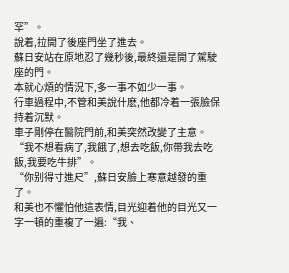罕”。
說着,拉開了後座門坐了進去。
蘇日安站在原地忍了幾秒後,最終還是開了駕駛座的門。
本就心煩的情況下,多一事不如少一事。
行車過程中,不管和美說什麽,他都冷着一張臉保持着沉默。
車子剛停在醫院門前,和美突然改變了主意。
“我不想看病了,我餓了,想去吃飯,你帶我去吃飯,我要吃牛排”。
“你别得寸進尺”,蘇日安臉上寒意越發的重了。
和美也不懼怕他這表情,目光迎着他的目光又一字一頓的重複了一遍:“我、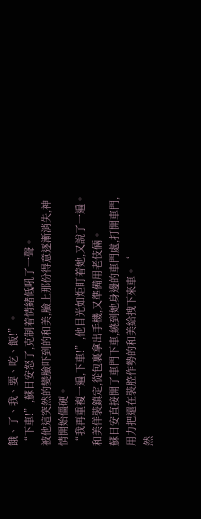餓、了、我、要、吃、飯!”。
“下車!”,蘇日安怒了,克制着情緒低吼了一聲。
被他這突然的變臉吓到的和美,臉上那份得意逐漸消失,神情開始僵硬。
“我再重複一遍,下車!”,他目光如炬盯着她,又說了一遍。
和美佯裝鎮定,從包裏拿出手機,又準備用老伎倆。
蘇日安直接開了車門下車,繞到她身邊的車門處,打開車門,用力把還在裝腔作勢的和美給拽下來車。‘
然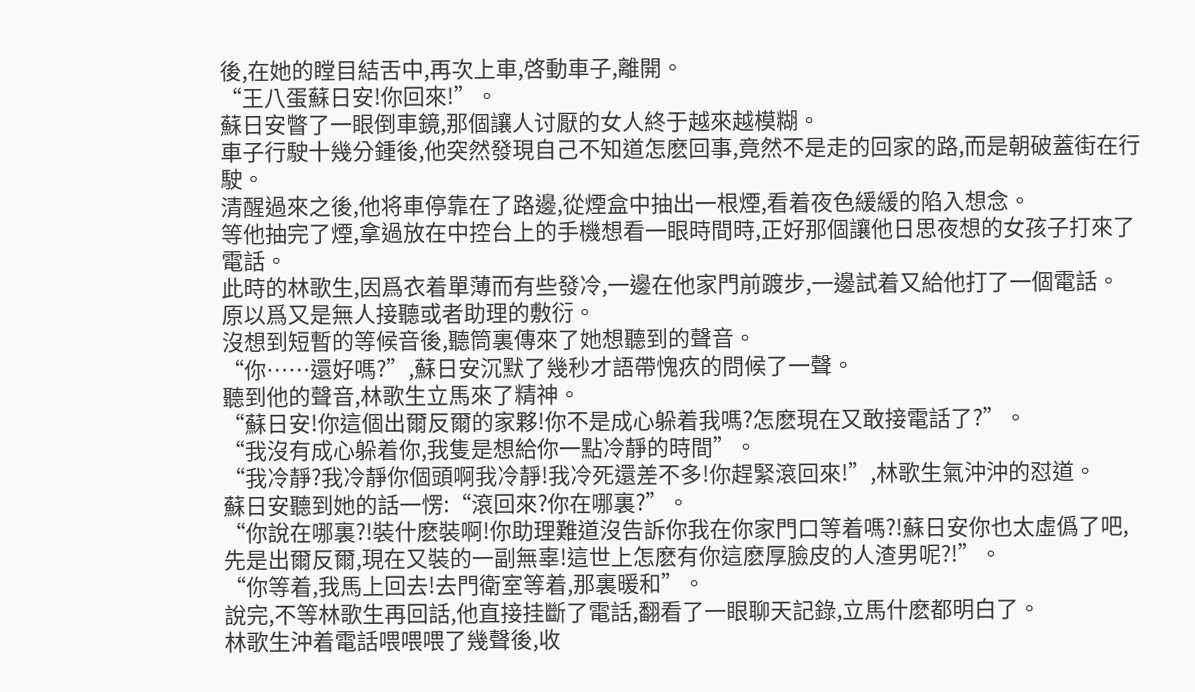後,在她的瞠目結舌中,再次上車,啓動車子,離開。
“王八蛋蘇日安!你回來!”。
蘇日安瞥了一眼倒車鏡,那個讓人讨厭的女人終于越來越模糊。
車子行駛十幾分鍾後,他突然發現自己不知道怎麽回事,竟然不是走的回家的路,而是朝破蓋街在行駛。
清醒過來之後,他将車停靠在了路邊,從煙盒中抽出一根煙,看着夜色緩緩的陷入想念。
等他抽完了煙,拿過放在中控台上的手機想看一眼時間時,正好那個讓他日思夜想的女孩子打來了電話。
此時的林歌生,因爲衣着單薄而有些發冷,一邊在他家門前踱步,一邊試着又給他打了一個電話。
原以爲又是無人接聽或者助理的敷衍。
沒想到短暫的等候音後,聽筒裏傳來了她想聽到的聲音。
“你……還好嗎?”,蘇日安沉默了幾秒才語帶愧疚的問候了一聲。
聽到他的聲音,林歌生立馬來了精神。
“蘇日安!你這個出爾反爾的家夥!你不是成心躲着我嗎?怎麽現在又敢接電話了?”。
“我沒有成心躲着你,我隻是想給你一點冷靜的時間”。
“我冷靜?我冷靜你個頭啊我冷靜!我冷死還差不多!你趕緊滾回來!”,林歌生氣沖沖的怼道。
蘇日安聽到她的話一愣:“滾回來?你在哪裏?”。
“你說在哪裏?!裝什麽裝啊!你助理難道沒告訴你我在你家門口等着嗎?!蘇日安你也太虛僞了吧,先是出爾反爾,現在又裝的一副無辜!這世上怎麽有你這麽厚臉皮的人渣男呢?!”。
“你等着,我馬上回去!去門衛室等着,那裏暖和”。
說完,不等林歌生再回話,他直接挂斷了電話,翻看了一眼聊天記錄,立馬什麽都明白了。
林歌生沖着電話喂喂喂了幾聲後,收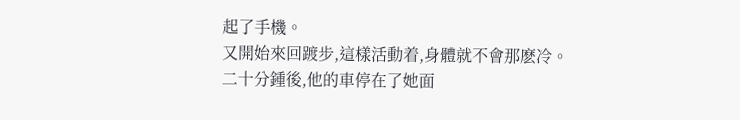起了手機。
又開始來回踱步,這樣活動着,身體就不會那麽冷。
二十分鍾後,他的車停在了她面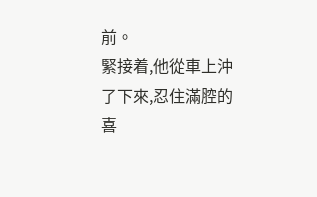前。
緊接着,他從車上沖了下來,忍住滿腔的喜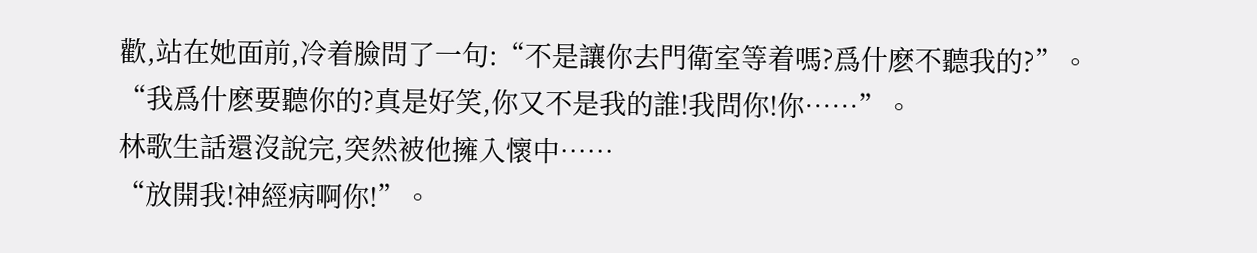歡,站在她面前,冷着臉問了一句:“不是讓你去門衛室等着嗎?爲什麽不聽我的?”。
“我爲什麽要聽你的?真是好笑,你又不是我的誰!我問你!你……”。
林歌生話還沒說完,突然被他擁入懷中……
“放開我!神經病啊你!”。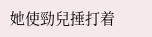她使勁兒捶打着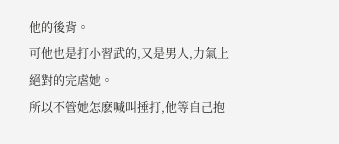他的後背。
可他也是打小習武的,又是男人,力氣上絕對的完虐她。
所以不管她怎麽喊叫捶打,他等自己抱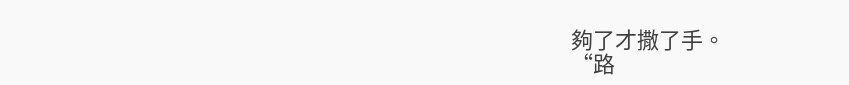夠了才撒了手。
“路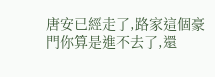唐安已經走了,路家這個豪門你算是進不去了,還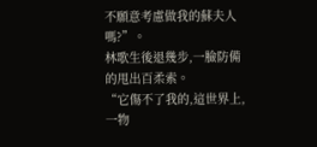不願意考慮做我的蘇夫人嗎?”。
林歌生後退幾步,一臉防備的甩出百柔索。
“它傷不了我的,這世界上,一物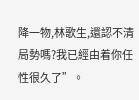降一物,林歌生,還認不清局勢嗎?我已經由着你任性很久了”。